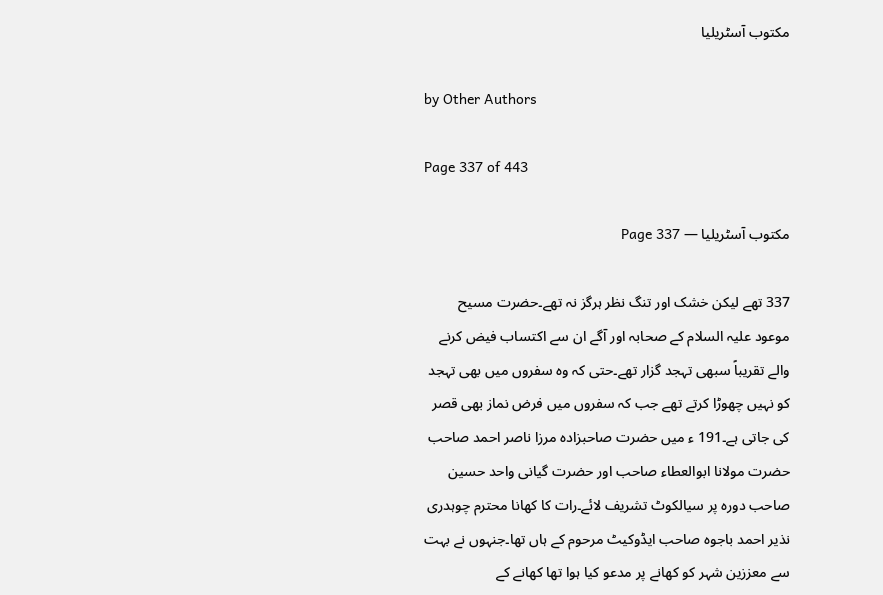مکتوب آسٹریلیا

by Other Authors

Page 337 of 443

مکتوب آسٹریلیا — Page 337

337 تھے لیکن خشک اور تنگ نظر ہرگز نہ تھے۔حضرت مسیح موعود علیہ السلام کے صحابہ اور آگے ان سے اکتساب فیض کرنے والے تقریباً سبھی تہجد گزار تھے۔حتی کہ وہ سفروں میں بھی تہجد کو نہیں چھوڑا کرتے تھے جب کہ سفروں میں فرض نماز بھی قصر کی جاتی ہے۔191 ء میں حضرت صاحبزادہ مرزا ناصر احمد صاحب حضرت مولانا ابوالعطاء صاحب اور حضرت گیانی واحد حسین صاحب دورہ پر سیالکوٹ تشریف لائے۔رات کا کھانا محترم چوہدری نذیر احمد باجوہ صاحب ایڈوکیٹ مرحوم کے ہاں تھا۔جنہوں نے بہت سے معززین شہر کو کھانے پر مدعو کیا ہوا تھا کھانے کے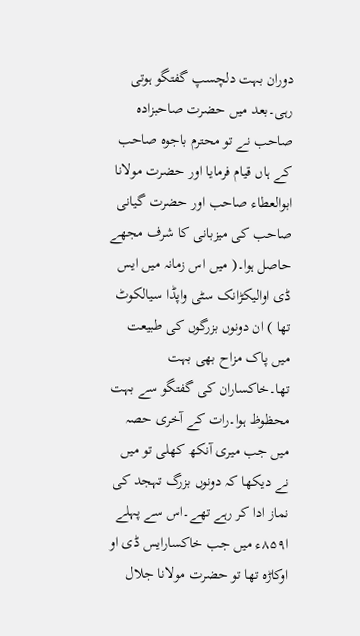دوران بہت دلچسپ گفتگو ہوتی رہی۔بعد میں حضرت صاحبزادہ صاحب نے تو محترم باجوہ صاحب کے ہاں قیام فرمایا اور حضرت مولانا ابوالعطاء صاحب اور حضرت گیانی صاحب کی میزبانی کا شرف مجھے حاصل ہوا۔( میں اس زمانہ میں ایس ڈی اوالیکڑانک سٹی واپڈا سیالکوٹ تھا ) ان دونوں بزرگوں کی طبیعت میں پاک مزاح بھی بہت تھا۔خاکساران کی گفتگو سے بہت محظوظ ہوا۔رات کے آخری حصہ میں جب میری آنکھ کھلی تو میں نے دیکھا کہ دونوں بزرگ تہجد کی نماز ادا کر رہے تھے۔اس سے پہلے ا۸۵۹ء میں جب خاکسارایس ڈی او اوکاڑہ تھا تو حضرت مولانا جلال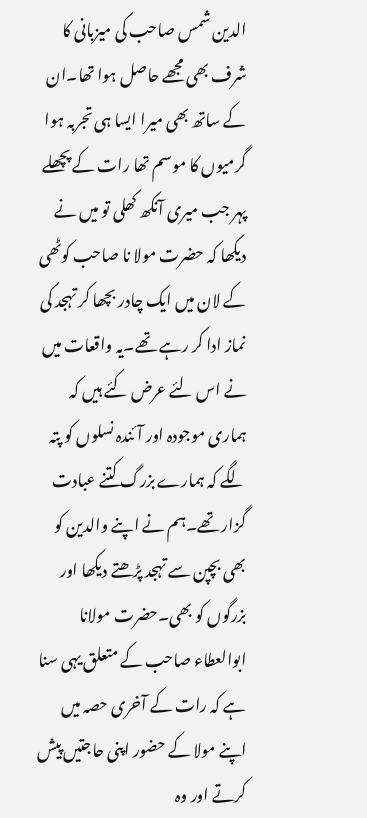الدین شمس صاحب کی میزبانی کا شرف بھی مجھے حاصل ہوا تھا۔ان کے ساتھ بھی میرا ایسا ہی تجربہ ہوا گرمیوں کا موسم تھا رات کے پچھلے پہر جب میری آنکھ کھلی تو میں نے دیکھا کہ حضرت مولا نا صاحب کوٹھی کے لان میں ایک چادر بچھا کر تہجد کی نماز ادا کر رہے تھے۔یہ واقعات میں نے اس لئے عرض کئے ہیں کہ ہماری موجودہ اور آئندہ نسلوں کو پتہ لگے کہ ہمارے بزرگ کتنے عبادت گزار تھے۔ہم نے اپنے والدین کو بھی بچپن سے تہجد پڑھتے دیکھا اور بزرگوں کو بھی۔حضرت مولانا ابوالعطاء صاحب کے متعلق یہی سنا ہے کہ رات کے آخری حصہ میں اپنے مولا کے حضور اپنی حاجتیں پیش کرتے اور وہ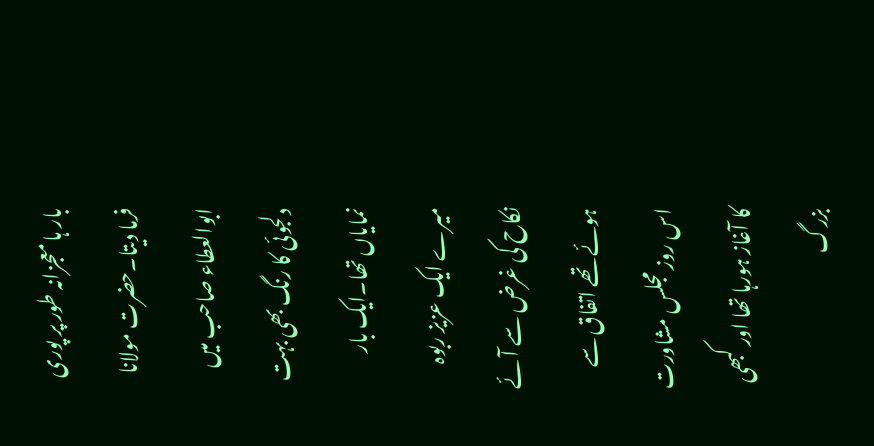بار ہا معجزانہ طور پر پوری فرما دیتا۔حضرت مولانا ابوالعطاء صاحب میں دلجوئی کا رنگ بھی بہت نمایاں تھا۔ایک بار میرے ایک عزیز ربوہ نکاح کی غرض سے آئے ہوئے تھے اتفاق سے اس روز مجلس مشاورت کا آغاز ہورہا تھا اور کبھی بزرگ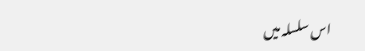اس سلسلہ میں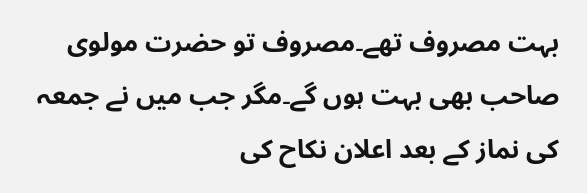بہت مصروف تھے۔مصروف تو حضرت مولوی صاحب بھی بہت ہوں گے۔مگر جب میں نے جمعہ کی نماز کے بعد اعلان نکاح کی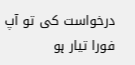درخواست کی تو آپ فورا تیار ہو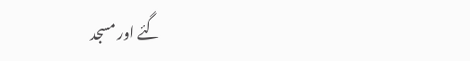گئے اور مسجد